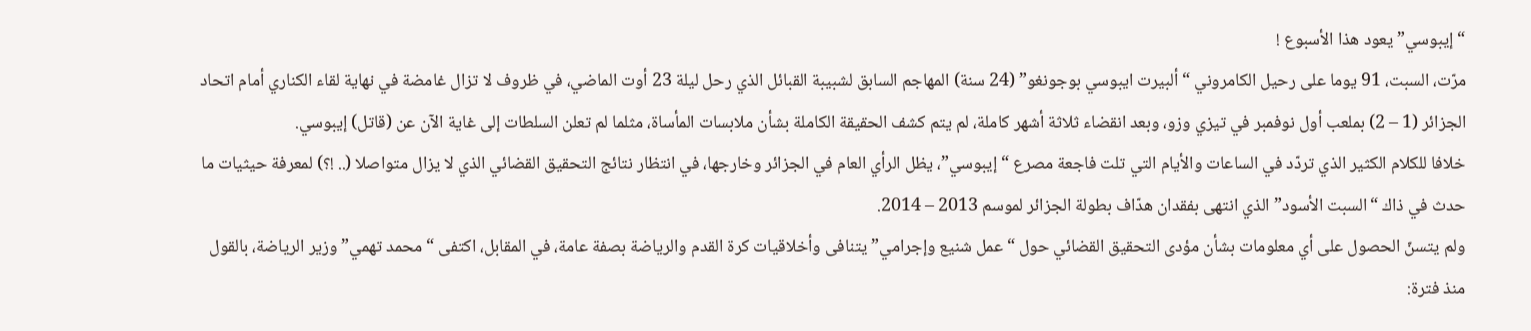“إيبوسي” يعود هذا الأسبوع !
مرّت، السبت، 91 يوما على رحيل الكامروني “ألبيرت ايبوسي بوجونغو” (24 سنة) المهاجم السابق لشبيبة القبائل الذي رحل ليلة 23 أوت الماضي، في ظروف لا تزال غامضة في نهاية لقاء الكناري أمام اتحاد الجزائر (1 – 2) بملعب أول نوفمبر في تيزي وزو، وبعد انقضاء ثلاثة أشهر كاملة، لم يتم كشف الحقيقة الكاملة بشأن ملابسات المأساة، مثلما لم تعلن السلطات إلى غاية الآن عن (قاتل) إيبوسي.
خلافا للكلام الكثير الذي تردّد في الساعات والأيام التي تلت فاجعة مصرع “إيبوسي”، يظل الرأي العام في الجزائر وخارجها، في انتظار نتائج التحقيق القضائي الذي لا يزال متواصلا (.. !؟) لمعرفة حيثيات ما حدث في ذاك “السبت الأسود” الذي انتهى بفقدان هدّاف بطولة الجزائر لموسم 2013 – 2014.
ولم يتسنّ الحصول على أي معلومات بشأن مؤدى التحقيق القضائي حول “عمل شنيع وإجرامي” يتنافى وأخلاقيات كرة القدم والرياضة بصفة عامة، في المقابل، اكتفى “محمد تهمي” وزير الرياضة، بالقول منذ فترة: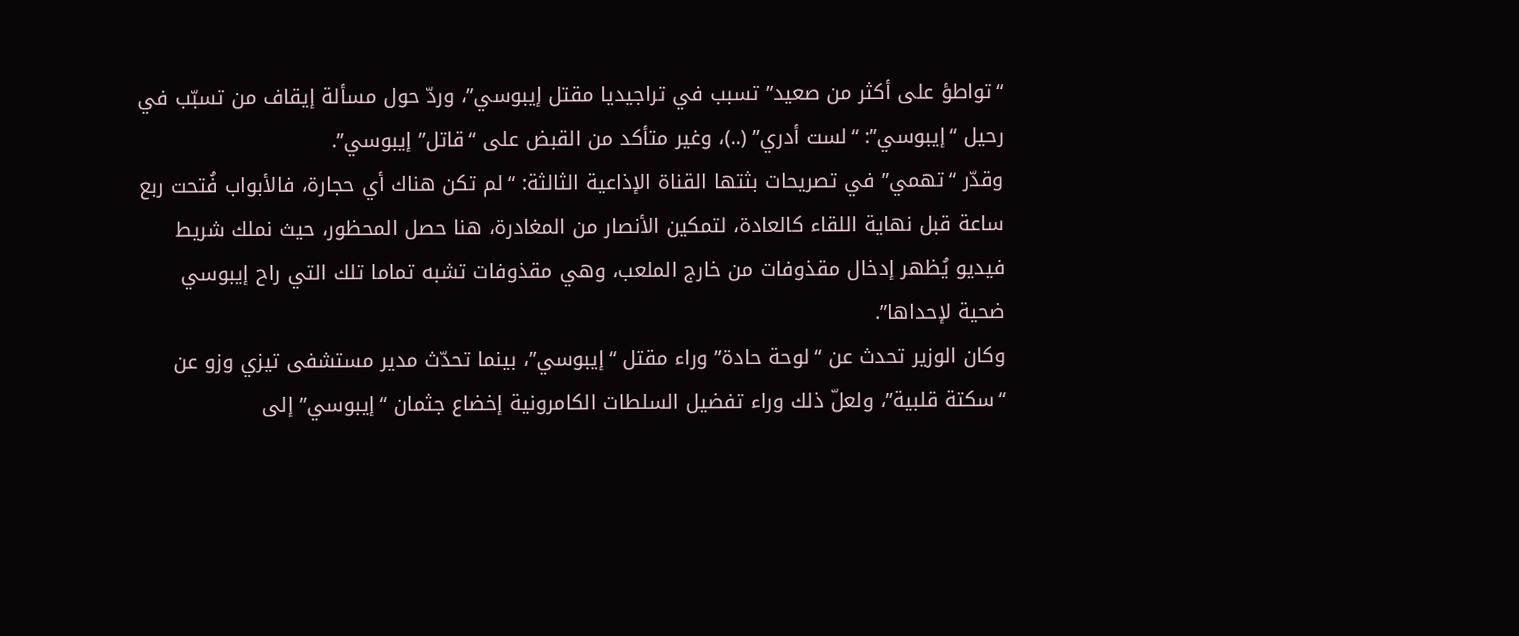“تواطؤ على أكثر من صعيد” تسبب في تراجيديا مقتل إيبوسي”، وردّ حول مسألة إيقاف من تسبّب في رحيل “إيبوسي”: “لست أدري” (..)، وغير متأكد من القبض على “قاتل” إيبوسي”.
وقدّر “تهمي” في تصريحات بثتها القناة الإذاعية الثالثة: “لم تكن هناك أي حجارة، فالأبواب فُتحت ربع ساعة قبل نهاية اللقاء كالعادة، لتمكين الأنصار من المغادرة، هنا حصل المحظور، حيث نملك شريط فيديو يُظهر إدخال مقذوفات من خارج الملعب، وهي مقذوفات تشبه تماما تلك التي راح إيبوسي ضحية لإحداها”.
وكان الوزير تحدث عن “لوحة حادة” وراء مقتل “إيبوسي”، بينما تحدّث مدير مستشفى تيزي وزو عن “سكتة قلبية”، ولعلّ ذلك وراء تفضيل السلطات الكامرونية إخضاع جثمان “إيبوسي” إلى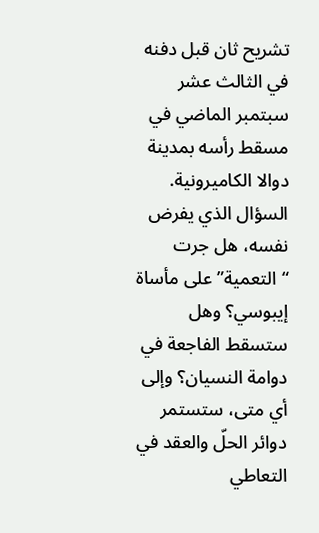تشريح ثان قبل دفنه في الثالث عشر سبتمبر الماضي في مسقط رأسه بمدينة دوالا الكاميرونية.
السؤال الذي يفرض نفسه، هل جرت “التعمية” على مأساة إيبوسي؟ وهل ستسقط الفاجعة في دوامة النسيان؟ وإلى أي متى، ستستمر دوائر الحلّ والعقد في التعاطي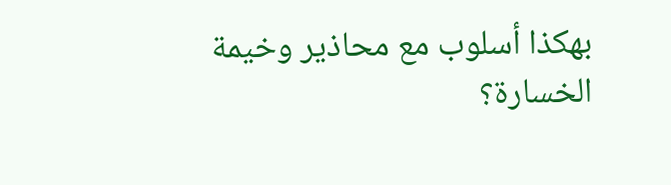بهكذا أسلوب مع محاذير وخيمة الخسارة؟